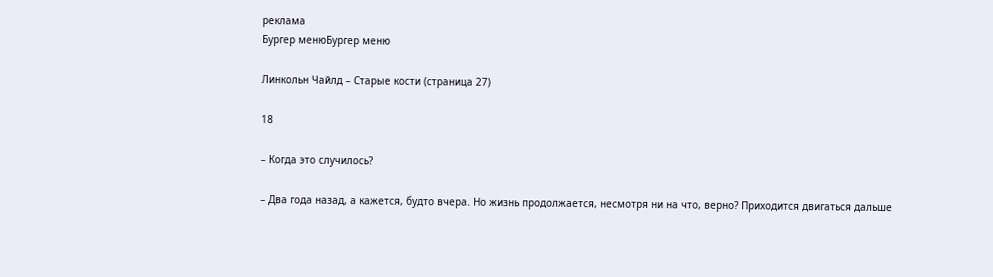реклама
Бургер менюБургер меню

Линкольн Чайлд – Старые кости (страница 27)

18

– Когда это случилось?

– Два года назад, а кажется, будто вчера. Но жизнь продолжается, несмотря ни на что, верно? Приходится двигаться дальше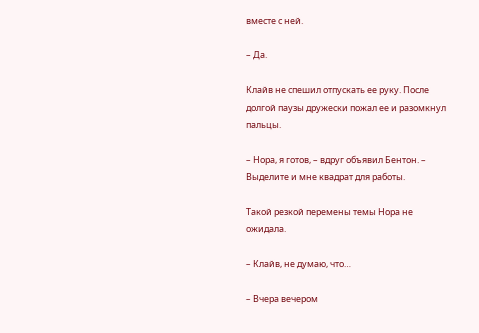вместе с ней.

– Да.

Клайв не спешил отпускать ее руку. После долгой паузы дружески пожал ее и разомкнул пальцы.

– Нора, я готов, – вдруг объявил Бентон. – Выделите и мне квадрат для работы.

Такой резкой перемены темы Нора не ожидала.

– Клайв, не думаю, что…

– Вчера вечером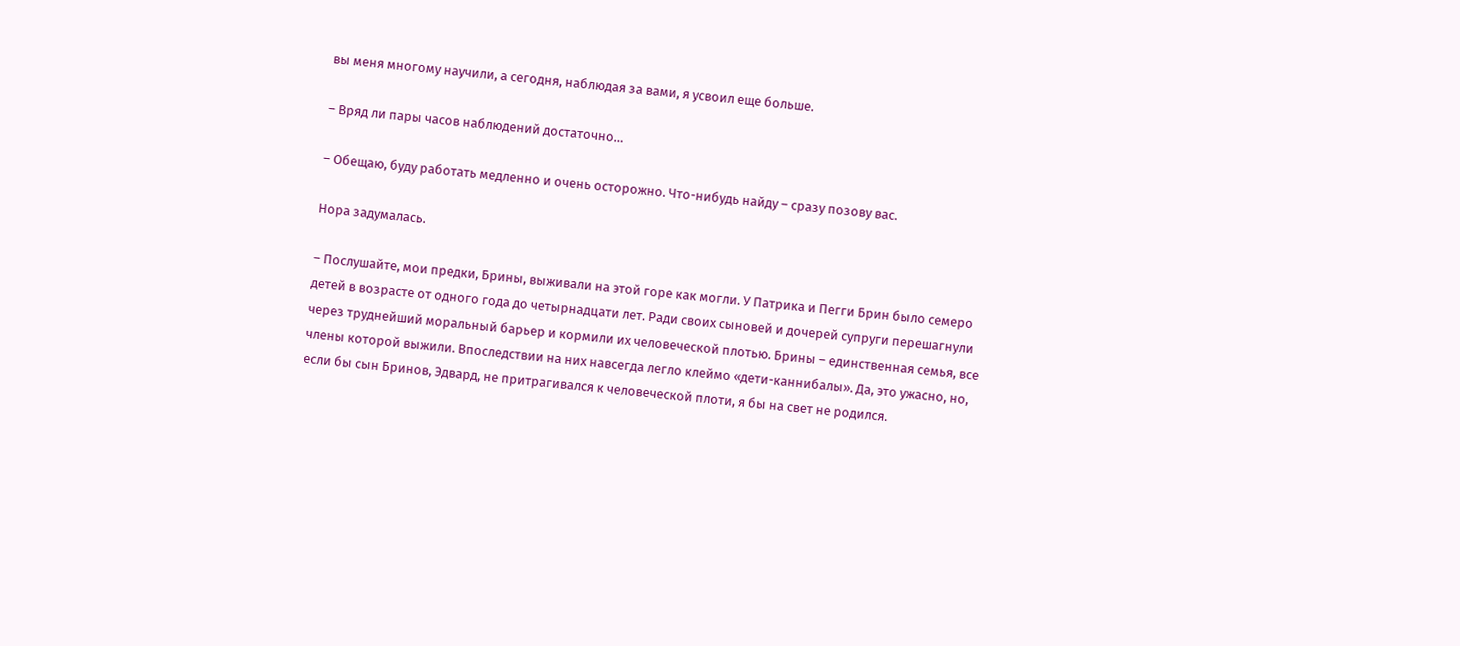вы меня многому научили, а сегодня, наблюдая за вами, я усвоил еще больше.

– Вряд ли пары часов наблюдений достаточно…

– Обещаю, буду работать медленно и очень осторожно. Что-нибудь найду – сразу позову вас.

Нора задумалась.

– Послушайте, мои предки, Брины, выживали на этой горе как могли. У Патрика и Пегги Брин было семеро детей в возрасте от одного года до четырнадцати лет. Ради своих сыновей и дочерей супруги перешагнули через труднейший моральный барьер и кормили их человеческой плотью. Брины – единственная семья, все члены которой выжили. Впоследствии на них навсегда легло клеймо «дети-каннибалы». Да, это ужасно, но, если бы сын Бринов, Эдвард, не притрагивался к человеческой плоти, я бы на свет не родился.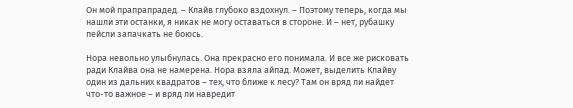Он мой прапрапрадед. – Клайв глубоко вздохнул. – Поэтому теперь, когда мы нашли эти останки, я никак не могу оставаться в стороне. И – нет, рубашку пейсли запачкать не боюсь.

Нора невольно улыбнулась. Она прекрасно его понимала. И все же рисковать ради Клайва она не намерена. Нора взяла айпад. Может, выделить Клайву один из дальних квадратов – тех, что ближе к лесу? Там он вряд ли найдет что-то важное – и вряд ли навредит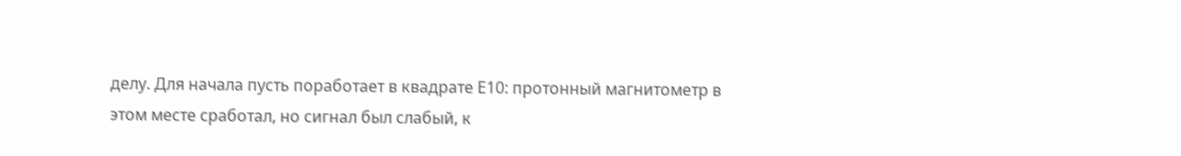делу. Для начала пусть поработает в квадрате Е10: протонный магнитометр в этом месте сработал, но сигнал был слабый, к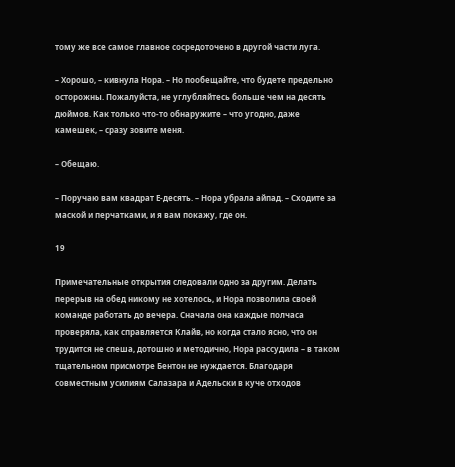тому же все самое главное сосредоточено в другой части луга.

– Хорошо, – кивнула Нора. – Но пообещайте, что будете предельно осторожны. Пожалуйста, не углубляйтесь больше чем на десять дюймов. Как только что-то обнаружите – что угодно, даже камешек, – сразу зовите меня.

– Обещаю.

– Поручаю вам квадрат Е-десять. – Нора убрала айпад. – Сходите за маской и перчатками, и я вам покажу, где он.

19

Примечательные открытия следовали одно за другим. Делать перерыв на обед никому не хотелось, и Нора позволила своей команде работать до вечера. Сначала она каждые полчаса проверяла, как справляется Клайв, но когда стало ясно, что он трудится не спеша, дотошно и методично, Нора рассудила – в таком тщательном присмотре Бентон не нуждается. Благодаря совместным усилиям Салазара и Адельски в куче отходов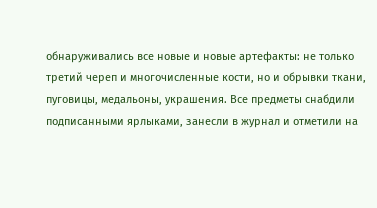обнаруживались все новые и новые артефакты: не только третий череп и многочисленные кости, но и обрывки ткани, пуговицы, медальоны, украшения. Все предметы снабдили подписанными ярлыками, занесли в журнал и отметили на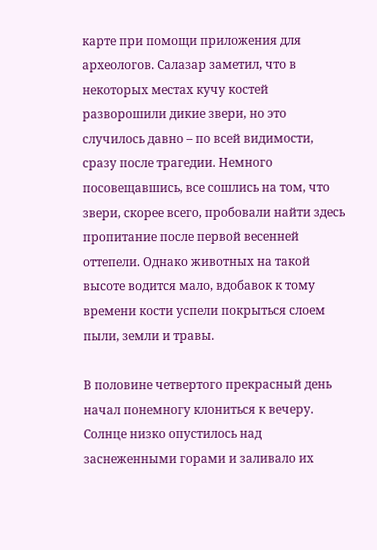карте при помощи приложения для археологов. Салазар заметил, что в некоторых местах кучу костей разворошили дикие звери, но это случилось давно – по всей видимости, сразу после трагедии. Немного посовещавшись, все сошлись на том, что звери, скорее всего, пробовали найти здесь пропитание после первой весенней оттепели. Однако животных на такой высоте водится мало, вдобавок к тому времени кости успели покрыться слоем пыли, земли и травы.

В половине четвертого прекрасный день начал понемногу клониться к вечеру. Солнце низко опустилось над заснеженными горами и заливало их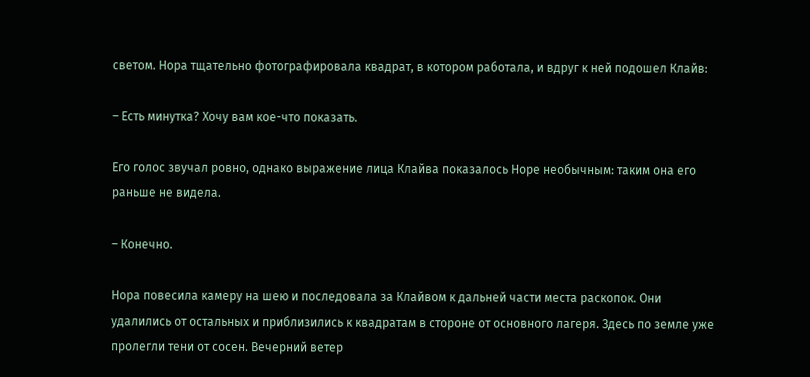светом. Нора тщательно фотографировала квадрат, в котором работала, и вдруг к ней подошел Клайв:

– Есть минутка? Хочу вам кое-что показать.

Его голос звучал ровно, однако выражение лица Клайва показалось Норе необычным: таким она его раньше не видела.

– Конечно.

Нора повесила камеру на шею и последовала за Клайвом к дальней части места раскопок. Они удалились от остальных и приблизились к квадратам в стороне от основного лагеря. Здесь по земле уже пролегли тени от сосен. Вечерний ветер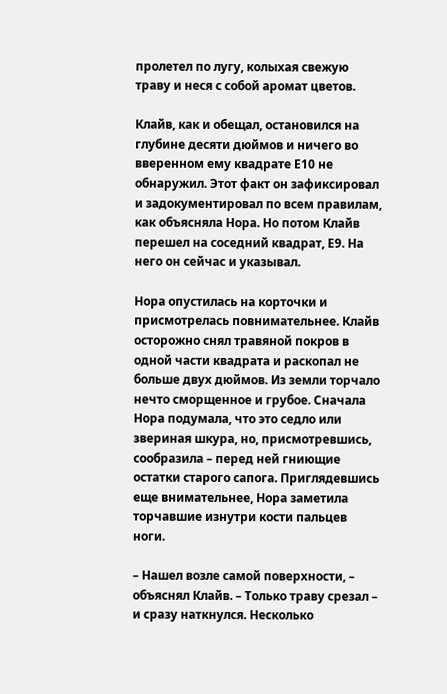пролетел по лугу, колыхая свежую траву и неся с собой аромат цветов.

Клайв, как и обещал, остановился на глубине десяти дюймов и ничего во вверенном ему квадрате Е10 не обнаружил. Этот факт он зафиксировал и задокументировал по всем правилам, как объясняла Нора. Но потом Клайв перешел на соседний квадрат, Е9. На него он сейчас и указывал.

Нора опустилась на корточки и присмотрелась повнимательнее. Клайв осторожно снял травяной покров в одной части квадрата и раскопал не больше двух дюймов. Из земли торчало нечто сморщенное и грубое. Сначала Нора подумала, что это седло или звериная шкура, но, присмотревшись, сообразила – перед ней гниющие остатки старого сапога. Приглядевшись еще внимательнее, Нора заметила торчавшие изнутри кости пальцев ноги.

– Нашел возле самой поверхности, – объяснял Клайв. – Только траву срезал – и сразу наткнулся. Несколько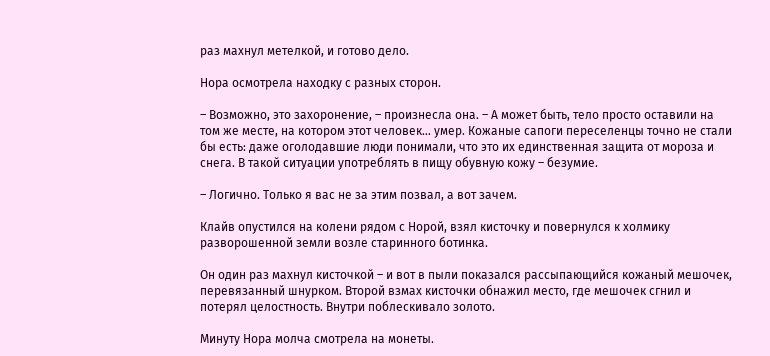раз махнул метелкой, и готово дело.

Нора осмотрела находку с разных сторон.

– Возможно, это захоронение, – произнесла она. – А может быть, тело просто оставили на том же месте, на котором этот человек… умер. Кожаные сапоги переселенцы точно не стали бы есть: даже оголодавшие люди понимали, что это их единственная защита от мороза и снега. В такой ситуации употреблять в пищу обувную кожу – безумие.

– Логично. Только я вас не за этим позвал, а вот зачем.

Клайв опустился на колени рядом с Норой, взял кисточку и повернулся к холмику разворошенной земли возле старинного ботинка.

Он один раз махнул кисточкой – и вот в пыли показался рассыпающийся кожаный мешочек, перевязанный шнурком. Второй взмах кисточки обнажил место, где мешочек сгнил и потерял целостность. Внутри поблескивало золото.

Минуту Нора молча смотрела на монеты.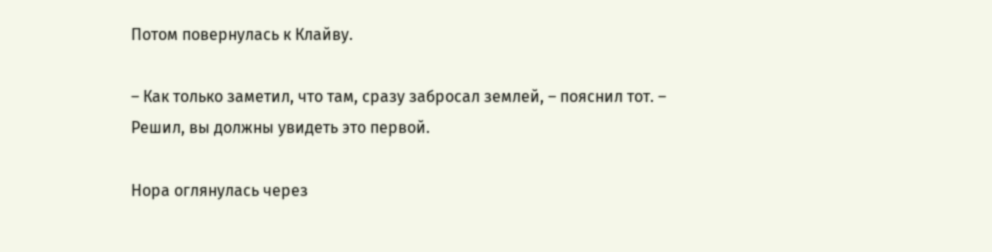Потом повернулась к Клайву.

– Как только заметил, что там, сразу забросал землей, – пояснил тот. – Решил, вы должны увидеть это первой.

Нора оглянулась через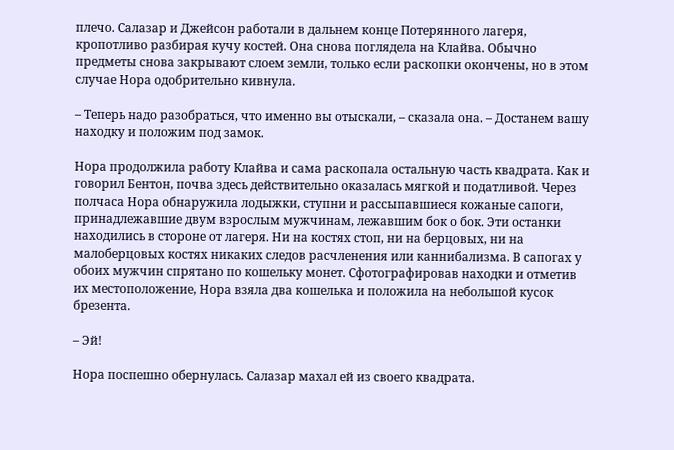плечо. Салазар и Джейсон работали в дальнем конце Потерянного лагеря, кропотливо разбирая кучу костей. Она снова поглядела на Клайва. Обычно предметы снова закрывают слоем земли, только если раскопки окончены, но в этом случае Нора одобрительно кивнула.

– Теперь надо разобраться, что именно вы отыскали, – сказала она. – Достанем вашу находку и положим под замок.

Нора продолжила работу Клайва и сама раскопала остальную часть квадрата. Как и говорил Бентон, почва здесь действительно оказалась мягкой и податливой. Через полчаса Нора обнаружила лодыжки, ступни и рассыпавшиеся кожаные сапоги, принадлежавшие двум взрослым мужчинам, лежавшим бок о бок. Эти останки находились в стороне от лагеря. Ни на костях стоп, ни на берцовых, ни на малоберцовых костях никаких следов расчленения или каннибализма. В сапогах у обоих мужчин спрятано по кошельку монет. Сфотографировав находки и отметив их местоположение, Нора взяла два кошелька и положила на небольшой кусок брезента.

– Эй!

Нора поспешно обернулась. Салазар махал ей из своего квадрата.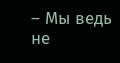– Мы ведь не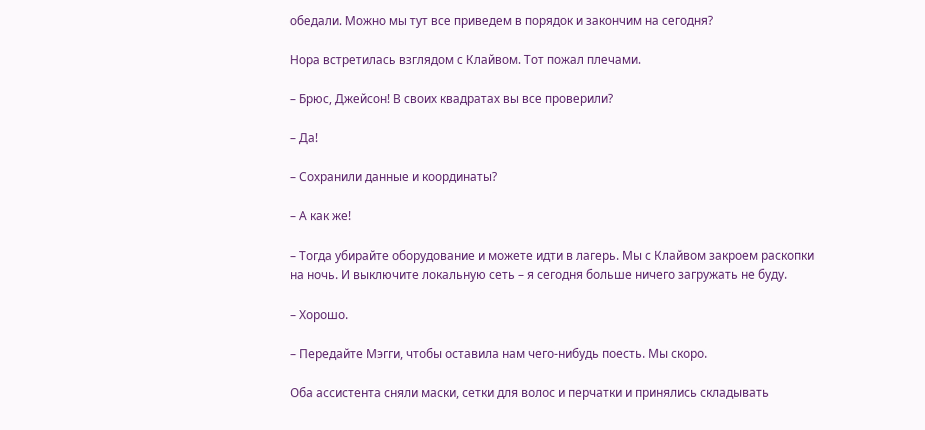обедали. Можно мы тут все приведем в порядок и закончим на сегодня?

Нора встретилась взглядом с Клайвом. Тот пожал плечами.

– Брюс, Джейсон! В своих квадратах вы все проверили?

– Да!

– Сохранили данные и координаты?

– А как же!

– Тогда убирайте оборудование и можете идти в лагерь. Мы с Клайвом закроем раскопки на ночь. И выключите локальную сеть – я сегодня больше ничего загружать не буду.

– Хорошо.

– Передайте Мэгги, чтобы оставила нам чего-нибудь поесть. Мы скоро.

Оба ассистента сняли маски, сетки для волос и перчатки и принялись складывать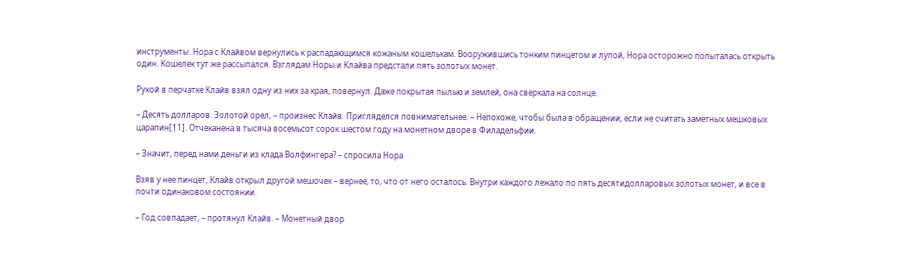инструменты. Нора с Клайвом вернулись к распадающимся кожаным кошелькам. Вооружившись тонким пинцетом и лупой, Нора осторожно попыталась открыть один. Кошелек тут же рассыпался. Взглядам Норы и Клайва предстали пять золотых монет.

Рукой в перчатке Клайв взял одну из них за края, повернул. Даже покрытая пылью и землей, она сверкала на солнце.

– Десять долларов. Золотой орел, – произнес Клайв. Пригляделся повнимательнее. – Непохоже, чтобы была в обращении, если не считать заметных мешковых царапин[11]. Отчеканена в тысяча восемьсот сорок шестом году на монетном дворе в Филадельфии.

– Значит, перед нами деньги из клада Волфингера? – спросила Нора.

Взяв у нее пинцет, Клайв открыл другой мешочек – вернее, то, что от него осталось. Внутри каждого лежало по пять десятидолларовых золотых монет, и все в почти одинаковом состоянии.

– Год совпадает, – протянул Клайв. – Монетный двор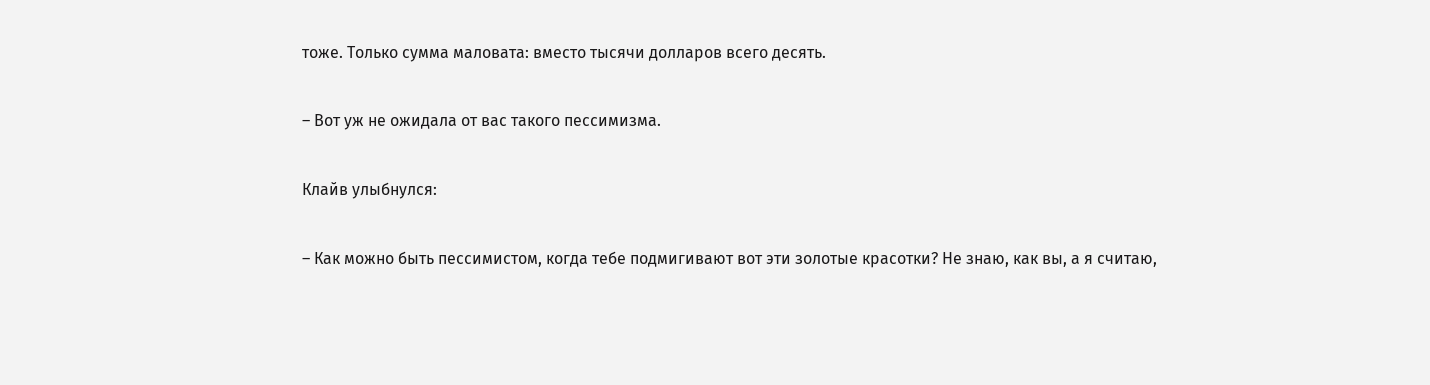тоже. Только сумма маловата: вместо тысячи долларов всего десять.

– Вот уж не ожидала от вас такого пессимизма.

Клайв улыбнулся:

– Как можно быть пессимистом, когда тебе подмигивают вот эти золотые красотки? Не знаю, как вы, а я считаю,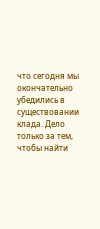что сегодня мы окончательно убедились в существовании клада. Дело только за тем, чтобы найти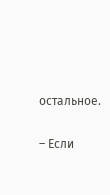остальное.

– Если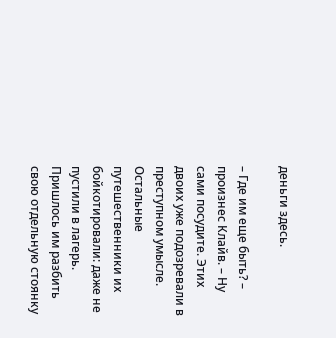деньги здесь.

– Где им еще быть? – произнес Клайв. – Ну сами посудите. Этих двоих уже подозревали в преступном умысле. Остальные путешественники их бойкотировали: даже не пустили в лагерь. Пришлось им разбить свою отдельную стоянку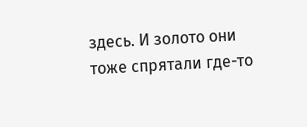здесь. И золото они тоже спрятали где-то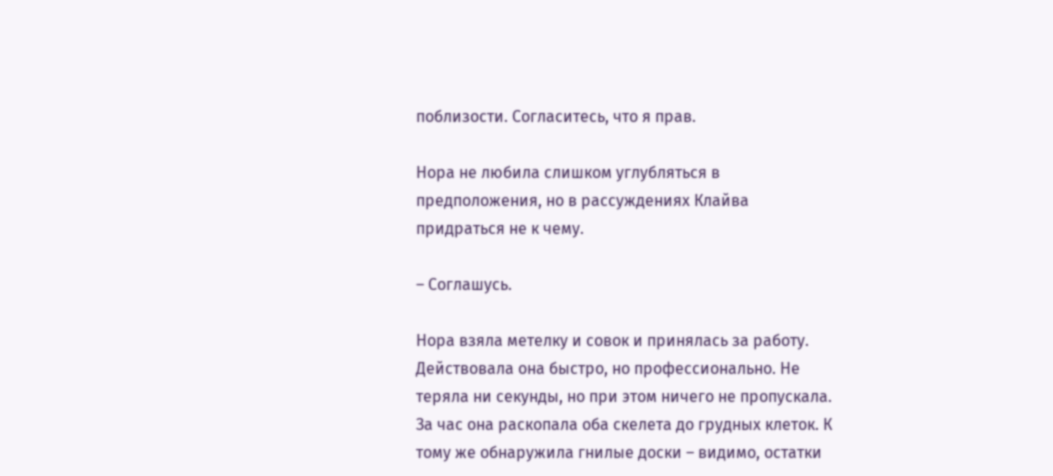поблизости. Согласитесь, что я прав.

Нора не любила слишком углубляться в предположения, но в рассуждениях Клайва придраться не к чему.

– Соглашусь.

Нора взяла метелку и совок и принялась за работу. Действовала она быстро, но профессионально. Не теряла ни секунды, но при этом ничего не пропускала. За час она раскопала оба скелета до грудных клеток. К тому же обнаружила гнилые доски – видимо, остатки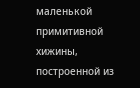маленькой примитивной хижины, построенной из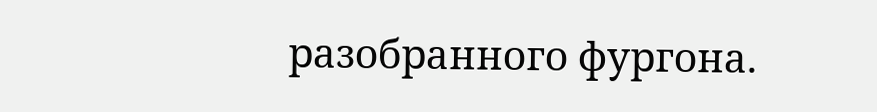разобранного фургона.